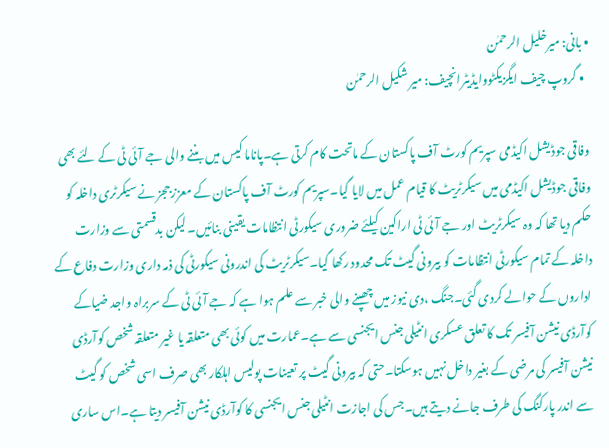• بانی: میرخلیل الرحمٰن
  • گروپ چیف ایگزیکٹووایڈیٹرانچیف: میر شکیل الرحمٰن

وفاقی جوڈیشل اکیڈمی سپریم کورٹ آف پاکستان کے ماتحت کام کرتی ہے۔پاناما کیس میں بننے والی جے آئی ٹی کے لئے بھی وفاقی جوڈیشل اکیڈمی میں سیکرٹریٹ کا قیام عمل میں لایا گیا۔سپریم کورٹ آف پاکستان کے معززججز نے سیکرٹری داخلہ کو حکم دیا تھا کہ وہ سیکرٹریٹ اور جے آئی ٹی اراکین کیلئے ضروری سیکورٹی انتظامات یقینی بنائیں۔ لیکن بدقسمتی سے وزارت داخلہ کے تمام سیکورٹی انتظامات کو بیرونی گیٹ تک محدود رکھا گیا۔سیکرٹریٹ کی اندرونی سیکورٹی کی ذمہ داری وزارت دفاع کے اداروں کے حوالے کردی گئی۔جنگ ،دی نیوز میں چھپنے والی خبر سے علم ہوا ہے کہ جے آئی ٹی کے سربراہ واجد ضیاکے کوآرڈی نیشن آفیسر تک کا تعلق عسکری انٹیلی جنس ایجنسی سے ہے۔عمارت میں کوئی بھی متعلقہ یا غیر متعلقہ شخص کوآرڈی نیشن آفیسر کی مرضی کے بغیر داخل نہیں ہوسکتا۔حتی کہ بیرونی گیٹ پر تعینات پولیس اہلکار بھی صرف اسی شخص کو گیٹ سے اندر پارکنگ کی طرف جانے دیتے ہیں۔جس کی اجازت انٹیلی جنس ایجنسی کا کوآرڈی نیشن آفیسر دیتا ہے۔اس ساری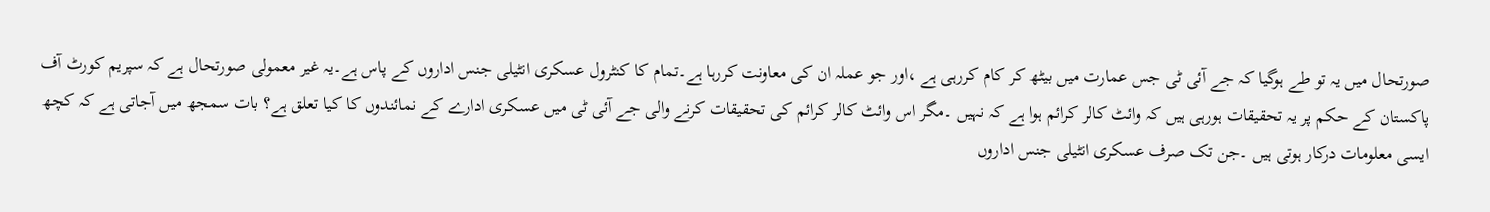صورتحال میں یہ تو طے ہوگیا کہ جے آئی ٹی جس عمارت میں بیٹھ کر کام کررہی ہے ،اور جو عملہ ان کی معاونت کررہا ہے۔تمام کا کنٹرول عسکری انٹیلی جنس اداروں کے پاس ہے۔یہ غیر معمولی صورتحال ہے کہ سپریم کورٹ آف پاکستان کے حکم پر یہ تحقیقات ہورہی ہیں کہ وائٹ کالر کرائم ہوا ہے کہ نہیں ۔مگر اس وائٹ کالر کرائم کی تحقیقات کرنے والی جے آئی ٹی میں عسکری ادارے کے نمائندوں کا کیا تعلق ہے؟ بات سمجھ میں آجاتی ہے کہ کچھ ایسی معلومات درکار ہوتی ہیں ۔جن تک صرف عسکری انٹیلی جنس اداروں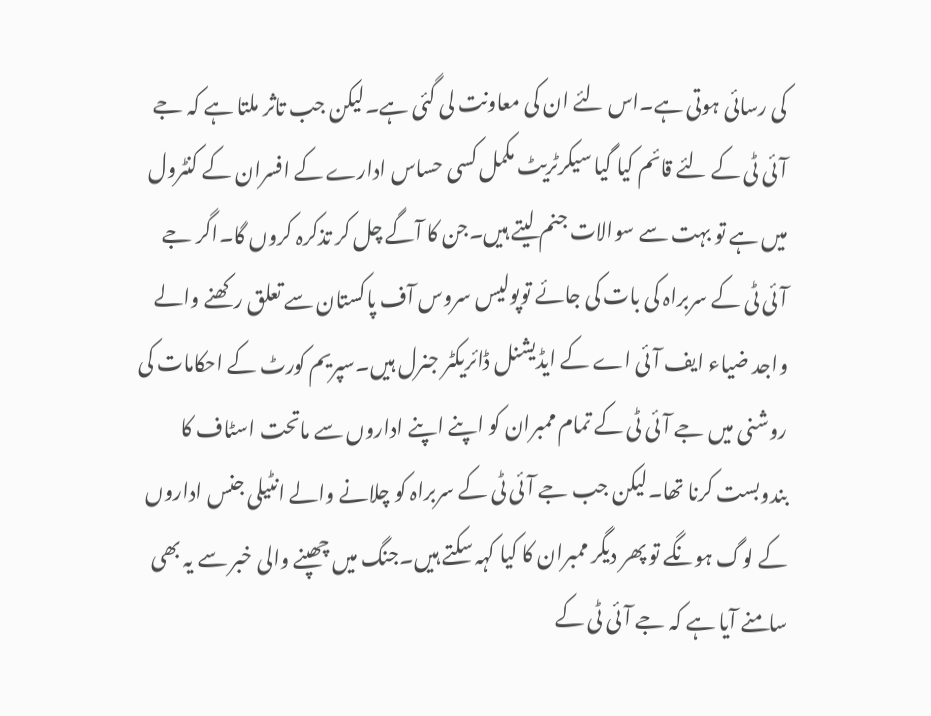کی رسائی ہوتی ہے۔اس لئے ان کی معاونت لی گئی ہے۔لیکن جب تاثر ملتا ہے کہ جے آئی ٹی کے لئے قائم کیا گیا سیکرٹریٹ مکمل کسی حساس ادارے کے افسران کے کنٹرول میں ہے تو بہت سے سوالات جنم لیتے ہیں۔جن کا آگے چل کر تذکرہ کروں گا۔اگر جے آئی ٹی کے سربراہ کی بات کی جائے توپولیس سروس آف پاکستان سے تعلق رکھنے والے واجد ضیاء ایف آئی اے کے ایڈیشنل ڈائریکٹر جنرل ہیں۔سپریم کورٹ کے احکامات کی روشنی میں جے آئی ٹی کے تمام ممبران کو اپنے اپنے اداروں سے ماتحت اسٹاف کا بندوبست کرنا تھا۔لیکن جب جے آئی ٹی کے سربراہ کو چلانے والے انٹیلی جنس اداروں کے لوگ ہونگے تو پھر دیگر ممبران کا کیا کہہ سکتے ہیں۔جنگ میں چھپنے والی خبر سے یہ بھی سامنے آیا ہے کہ جے آئی ٹی کے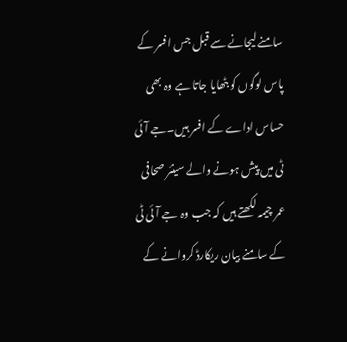سامنے لیجانے سے قبل جس افسر کے پاس لوگوں کو بٹھایا جاتا ہے وہ بھی حساس اداے کے افسر ہیں۔جے آئی ٹی میں پیش ہونے والے سینئر صحافی عمر چیمہ لکھتے ہیں کہ جب وہ جے آئی ٹی کے سامنے بیان ریکارڈ کروانے کے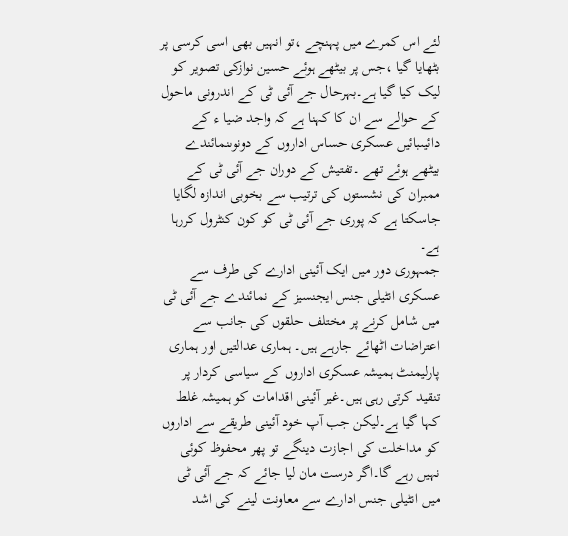لئے اس کمرے میں پہنچے ،تو انہیں بھی اسی کرسی پر بٹھایا گیا ،جس پر بیٹھے ہوئے حسین نوازکی تصویر کو لیک کیا گیا ہے۔بہرحال جے آئی ٹی کے اندرونی ماحول کے حوالے سے ان کا کہنا ہے کہ واجد ضیا ء کے دائیںبائیں عسکری حساس اداروں کے دونوںنمائندے بیٹھے ہوئے تھے ۔تفتیش کے دوران جے آئی ٹی کے ممبران کی نشستوں کی ترتیب سے بخوبی اندازہ لگایا جاسکتا ہے کہ پوری جے آئی ٹی کو کون کنٹرول کررہا ہے۔
جمہوری دور میں ایک آئینی ادارے کی طرف سے عسکری انٹیلی جنس ایجنسیز کے نمائندے جے آئی ٹی میں شامل کرنے پر مختلف حلقوں کی جانب سے اعتراضات اٹھائے جارہے ہیں۔ ہماری عدالتیں اور ہماری پارلیمنٹ ہمیشہ عسکری اداروں کے سیاسی کردار پر تنقید کرتی رہی ہیں۔غیر آئینی اقدامات کو ہمیشہ غلط کہا گیا ہے۔لیکن جب آپ خود آئینی طریقے سے اداروں کو مداخلت کی اجازت دینگے تو پھر محفوظ کوئی نہیں رہے گا۔اگر درست مان لیا جائے کہ جے آئی ٹی میں انٹیلی جنس ادارے سے معاونت لینے کی اشد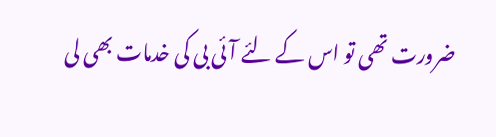ضرورت تھی تو اس کے لئے آئی بی کی خدمات بھی لی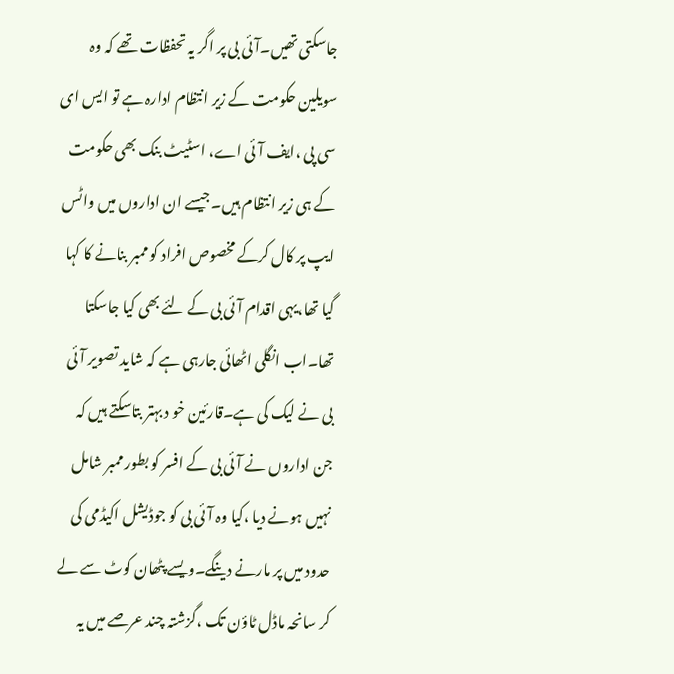جاسکتی تھیں۔آئی بی پر اگر یہ تحفظات تھے کہ وہ سویلین حکومت کے زیر انتظام ادارہ ہے تو ایس ای سی پی ،ایف آئی اے، اسٹیٹ بنک بھی حکومت کے ہی زیر انتظام ہیں۔جیسے ان اداروں میں واٹس ایپ پر کال کرکے مخصوص افراد کو ممبر بنانے کا کہا گیا تھا،یہی اقدام آئی بی کے لئے بھی کیا جاسکتا تھا۔اب انگلی اٹھائی جارہی ہے کہ شاید تصویر آئی بی نے لیک کی ہے۔قارئین خو د بہتر بتاسکتے ہیں کہ جن اداروں نے آئی بی کے افسر کو بطور ممبر شامل نہیں ہونے دیا ،کیا وہ آئی بی کو جوڈیشل اکیڈمی کی حدود میں پر مارنے دینگے۔ویسے پٹھان کوٹ سے لے کر سانحہ ماڈل ٹاؤن تک ،گزشتہ چند عرصے میں یہ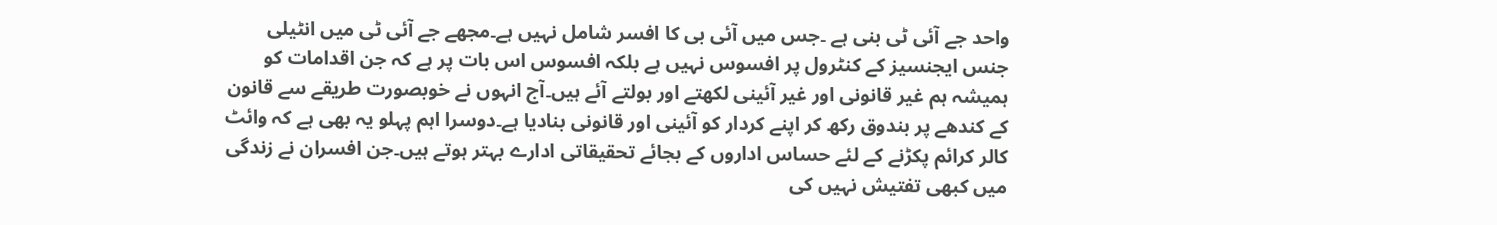واحد جے آئی ٹی بنی ہے ۔جس میں آئی بی کا افسر شامل نہیں ہے۔مجھے جے آئی ٹی میں انٹیلی جنس ایجنسیز کے کنٹرول پر افسوس نہیں ہے بلکہ افسوس اس بات پر ہے کہ جن اقدامات کو ہمیشہ ہم غیر قانونی اور غیر آئینی لکھتے اور بولتے آئے ہیں۔آج انہوں نے خوبصورت طریقے سے قانون کے کندھے پر بندوق رکھ کر اپنے کردار کو آئینی اور قانونی بنادیا ہے۔دوسرا اہم پہلو یہ بھی ہے کہ وائٹ کالر کرائم پکڑنے کے لئے حساس اداروں کے بجائے تحقیقاتی ادارے بہتر ہوتے ہیں۔جن افسران نے زندگی میں کبھی تفتیش نہیں کی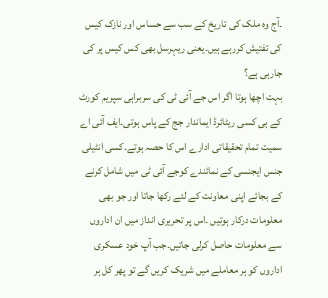۔آج وہ ملک کی تاریخ کے سب سے حساس اور نازک کیس کی تفتیش کررہے ہیں۔یعنی ریہرسل بھی کس کیس پر کی جارہی ہے؟
بہت اچھا ہوتا اگر اس جے آئی ٹی کی سربراہی سپریم کورٹ کے ہی کسی ریٹائرڈ ایماندار جج کے پاس ہوتی۔ایف آئی اے سمیت تمام تحقیقاتی ادارے اس کا حصہ ہوتے۔کسی انٹیلی جنس ایجنسی کے نمائندے کوجے آئی ٹی میں شامل کرنے کے بجائے اپنی معاونت کے لئے رکھا جاتا اور جو بھی معلومات درکار ہوتیں ۔اس پر تحریری انداز میں ان اداروں سے معلومات حاصل کرلی جاتیں۔جب آپ خود عسکری اداروں کو ہر معاملے میں شریک کریں گے تو پھر کل ہر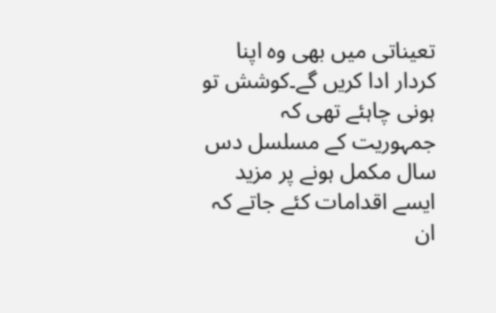تعیناتی میں بھی وہ اپنا کردار ادا کریں گے۔کوشش تو ہونی چاہئے تھی کہ جمہوریت کے مسلسل دس سال مکمل ہونے پر مزید ایسے اقدامات کئے جاتے کہ ان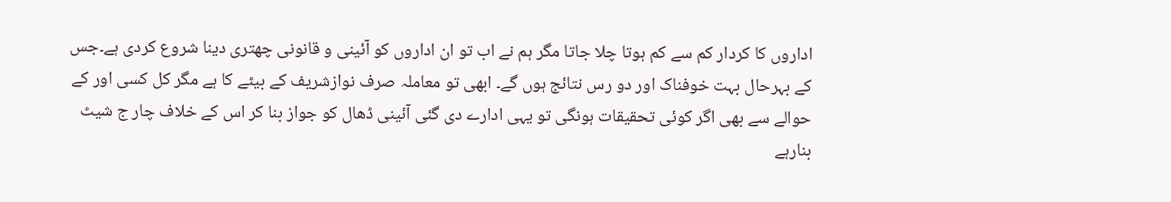اداروں کا کردار کم سے کم ہوتا چلا جاتا مگر ہم نے اب تو ان اداروں کو آئینی و قانونی چھتری دینا شروع کردی ہے۔جس کے بہرحال بہت خوفناک اور دو رس نتائج ہوں گے۔ ابھی تو معاملہ صرف نوازشریف کے بیٹے کا ہے مگر کل کسی اور کے حوالے سے بھی اگر کوئی تحقیقات ہونگی تو یہی ادارے دی گئی آئینی ڈھال کو جواز بنا کر اس کے خلاف چار ج شیٹ بنارہے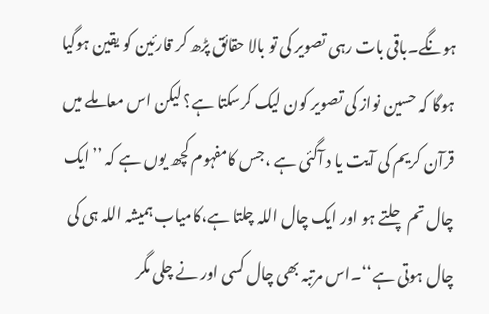ہونگے۔باقی بات رہی تصویر کی تو بالا حقائق پڑھ کر قارئین کو یقین ہوگیا ہوگا کہ حسین نواز کی تصویر کون لیک کرسکتا ہے؟ لیکن اس معاملے میں قرآن کریم کی آیت یا د آگئی ہے ،جس کامفہوم کچھ یوں ہے کہ ’’ایک چال تم چلتے ہو اور ایک چال اللہ چلتا ہے،کامیاب ہمیشہ اللہ ہی کی چال ہوتی ہے‘‘۔اس مرتبہ بھی چال کسی اور نے چلی مگر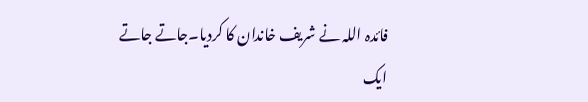فائدہ اللہ نے شریف خاندان کا کردیا۔جاتے جاتے ایک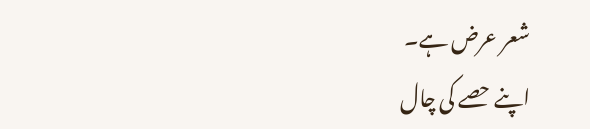شعر عرض ہے۔
اپنے حصے کی چال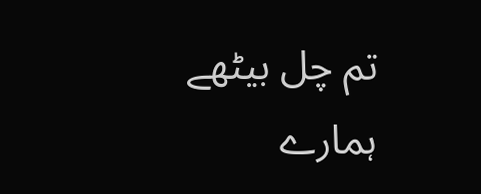تم چل بیٹھے
ہمارے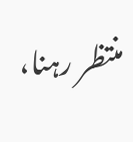منتظر رہنا،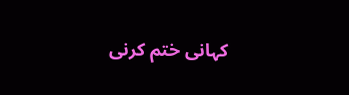کہانی ختم کرنی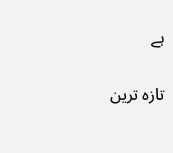ہے

تازہ ترین